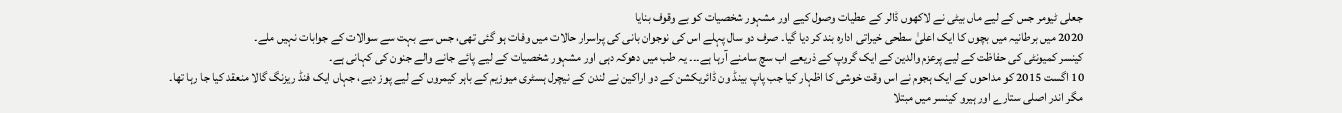جعلی ٹیومر جس کے لیے ماں بیٹی نے لاکھوں ڈالر کے عطیات وصول کیے اور مشہور شخصیات کو بے وقوف بنایا
2020 میں برطانیہ میں بچوں کا ایک اعلیٰ سطحی خیراتی ادارہ بند کر دیا گیا۔ صرف دو سال پہلے اس کی نوجوان بانی کی پراسرار حالات میں وفات ہو گئی تھی، جس سے بہت سے سوالات کے جوابات نہیں ملے۔
کینسر کمیونٹی کی حفاظت کے لیے پرعزم والدین کے ایک گروپ کے ذریعے اب سچ سامنے آرہا ہے۔۔۔ یہ طب میں دھوکہ دہی اور مشہور شخصیات کے لیے پائے جانے والے جنون کی کہانی ہے۔
10 اگست 2015 کو مداحوں کے ایک ہجوم نے اس وقت خوشی کا اظہار کیا جب پاپ بینڈ ون ڈائریکشن کے دو اراکین نے لندن کے نیچرل ہسٹری میوزیم کے باہر کیمروں کے لیے پوز دیے، جہاں ایک فنڈ ریزنگ گالا منعقد کیا جا رہا تھا۔
مگر اندر اصلی ستارے اور ہیرو کینسر میں مبتلا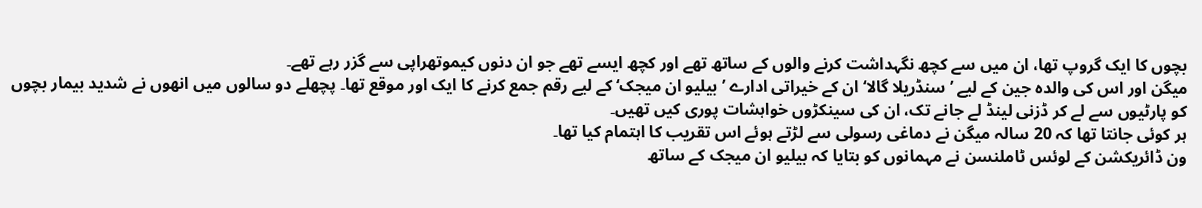بچوں کا ایک گروپ تھا، ان میں سے کچھ نگہداشت کرنے والوں کے ساتھ تھے اور کچھ ایسے تھے جو ان دنوں کیموتھراپی سے گزر رہے تھے۔
میگن اور اس کی والدہ جین کے لیے ’سنڈریلا گالا‘ ان کے خیراتی ادارے ’بیلیو ان میجک‘ کے لیے رقم جمع کرنے کا ایک اور موقع تھا۔ پچھلے دو سالوں میں انھوں نے شدید بیمار بچوں کو پارٹیوں سے لے کر ڈزنی لینڈ لے جانے تک، ان کی سینکڑوں خواہشات پوری کیں تھیں۔
ہر کوئی جانتا تھا کہ 20 سالہ میگن نے دماغی رسولی سے لڑتے ہوئے اس تقریب کا اہتمام کیا تھا۔
ون ڈائریکشن کے لوئس ٹاملنسن نے مہمانوں کو بتایا کہ بیلیو ان میجک کے ساتھ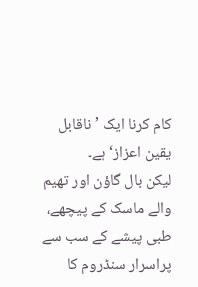کام کرنا ایک ’ناقابل یقین اعزاز‘ ہے۔
لیکن بال گاؤن اور تھیم والے ماسک کے پیچھے، طبی پیشے کے سب سے پراسرار سنڈروم کا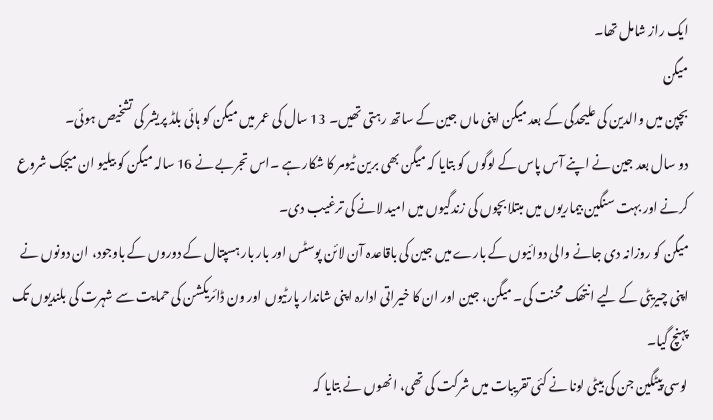ایک راز شامل تھا۔
میگن
بچپن میں والدین کی علیحدگی کے بعد میگن اپنی ماں جین کے ساتھ رہتی تھیں۔ 13 سال کی عمر میں میگن کو ہائی بلڈ پریشر کی تشخیص ہوئی۔
دو سال بعد جین نے اپنے آس پاس کے لوگوں کو بتایا کہ میگن بھی برین ٹیومر کا شکار ہے ۔اس تجربے نے 16 سالہ میگن کو بیلیو ان میجک شروع کرنے اور بہت سنگین بیماریوں میں مبتلا بچوں کی زندگیوں میں امید لانے کی ترغیب دی۔
میگن کو روزانہ دی جانے والی دوائیوں کے بارے میں جین کی باقاعدہ آن لائن پوسٹس اور بار بار ہسپتال کے دوروں کے باوجود، ان دونوں نے اپنی چیریٹی کے لیے انتھک محنت کی۔ میگن، جین اور ان کا خیراتی ادارہ اپنی شاندار پارٹیوں اور ون ڈائریکشن کی حمایت سے شہرت کی بلندیوں تک پہنچ گیا۔
لوسی پیٹگین جن کی بیٹی لونا نے کئی تقریبات میں شرکت کی تھی، انھوں نے بتایا کہ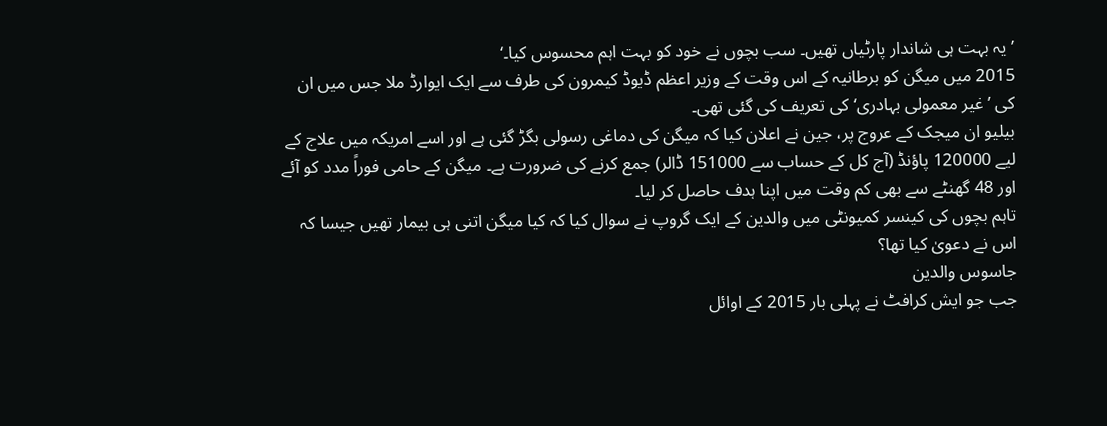’یہ بہت ہی شاندار پارٹیاں تھیں۔ سب بچوں نے خود کو بہت اہم محسوس کیا۔‘
2015 میں میگن کو برطانیہ کے اس وقت کے وزیر اعظم ڈیوڈ کیمرون کی طرف سے ایک ایوارڈ ملا جس میں ان کی ’غیر معمولی بہادری‘ کی تعریف کی گئی تھی۔
بیلیو ان میجک کے عروج پر، جین نے اعلان کیا کہ میگن کی دماغی رسولی بگڑ گئی ہے اور اسے امریکہ میں علاج کے لیے 120000 پاؤنڈ (آج کل کے حساب سے 151000 ڈالر) جمع کرنے کی ضرورت ہے۔ میگن کے حامی فوراً مدد کو آئے اور 48 گھنٹے سے بھی کم وقت میں اپنا ہدف حاصل کر لیا۔
تاہم بچوں کی کینسر کمیونٹی میں والدین کے ایک گروپ نے سوال کیا کہ کیا میگن اتنی ہی بیمار تھیں جیسا کہ اس نے دعویٰ کیا تھا؟
جاسوس والدین
جب جو ایش کرافٹ نے پہلی بار 2015 کے اوائل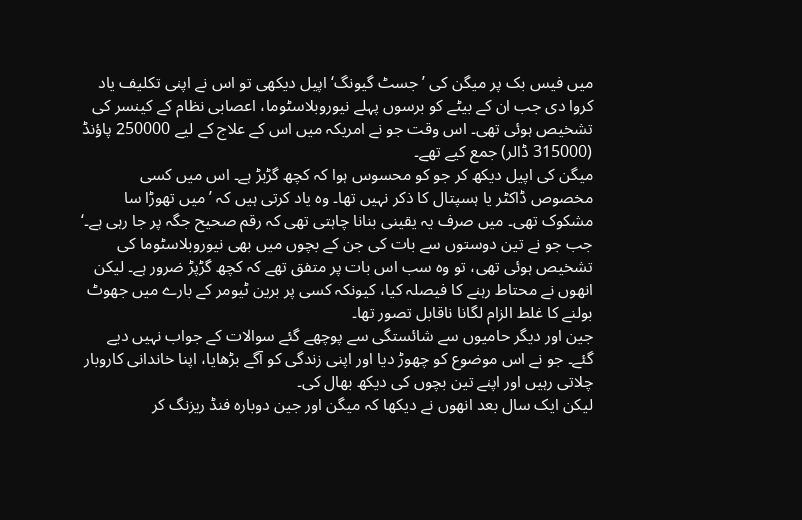میں فیس بک پر میگن کی ’جسٹ گیونگ‘ اپیل دیکھی تو اس نے اپنی تکلیف یاد کروا دی جب ان کے بیٹے کو برسوں پہلے نیوروبلاسٹوما، اعصابی نظام کے کینسر کی تشخیص ہوئی تھی۔ اس وقت جو نے امریکہ میں اس کے علاج کے لیے 250000 پاؤنڈ (315000 ڈالر) جمع کیے تھے۔
میگن کی اپیل دیکھ کر جو کو محسوس ہوا کہ کچھ گڑبڑ ہے۔ اس میں کسی مخصوص ڈاکٹر یا ہسپتال کا ذکر نہیں تھا۔ وہ یاد کرتی ہیں کہ ’میں تھوڑا سا مشکوک تھی۔ میں صرف یہ یقینی بنانا چاہتی تھی کہ رقم صحیح جگہ پر جا رہی ہے۔‘
جب جو نے تین دوستوں سے بات کی جن کے بچوں میں بھی نیوروبلاسٹوما کی تشخیص ہوئی تھی، تو وہ سب اس بات پر متفق تھے کہ کچھ گڑپڑ ضرور ہے۔ لیکن انھوں نے محتاط رہنے کا فیصلہ کیا، کیونکہ کسی پر برین ٹیومر کے بارے میں جھوٹ بولنے کا غلط الزام لگانا ناقابل تصور تھا۔
جین اور دیگر حامیوں سے شائستگی سے پوچھے گئے سوالات کے جواب نہیں دیے گئے۔ جو نے اس موضوع کو چھوڑ دیا اور اپنی زندگی کو آگے بڑھایا، اپنا خاندانی کاروبار چلاتی رہیں اور اپنے تین بچوں کی دیکھ بھال کی۔
لیکن ایک سال بعد انھوں نے دیکھا کہ میگن اور جین دوبارہ فنڈ ریزنگ کر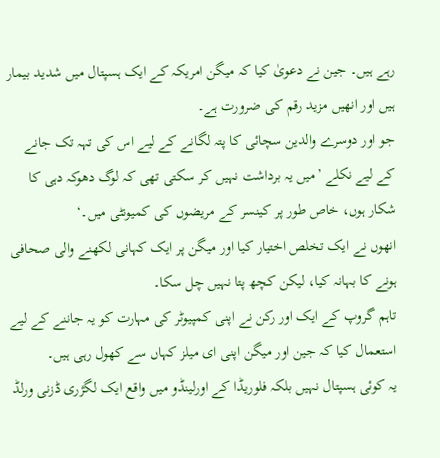رہے ہیں۔ جین نے دعویٰ کیا کہ میگن امریکہ کے ایک ہسپتال میں شدید بیمار ہیں اور انھیں مزید رقم کی ضرورت ہے۔
جو اور دوسرے والدین سچائی کا پتہ لگانے کے لیے اس کی تہہ تک جانے کے لیے نکلے ’میں یہ برداشت نہیں کر سکتی تھی کہ لوگ دھوکہ دہی کا شکار ہوں، خاص طور پر کینسر کے مریضوں کی کمیونٹی میں۔‘
انھوں نے ایک تخلص اختیار کیا اور میگن پر ایک کہانی لکھنے والی صحافی ہونے کا بہانہ کیا، لیکن کچھ پتا نہیں چل سکا۔
تاہم گروپ کے ایک اور رکن نے اپنی کمپیوٹر کی مہارت کو یہ جاننے کے لیے استعمال کیا کہ جین اور میگن اپنی ای میلز کہاں سے کھول رہی ہیں۔
یہ کوئی ہسپتال نہیں بلکہ فلوریڈا کے اورلینڈو میں واقع ایک لگژری ڈزنی ورلڈ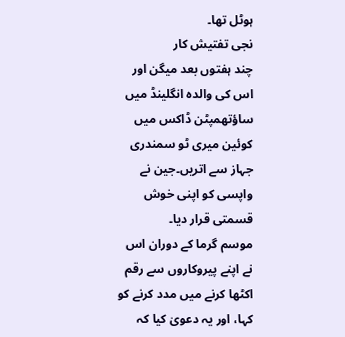ہوٹل تھا۔
نجی تفتیش کار
چند ہفتوں بعد میگن اور اس کی والدہ انگلینڈ میں ساؤتھمپٹن ڈاکس میں کوئین میری ٹو سمندری جہاز سے اتریں۔جین نے واپسی کو اپنی خوش قسمتی قرار دیا۔
موسم گرما کے دوران اس نے اپنے پیروکاروں سے رقم اکٹھا کرنے میں مدد کرنے کو کہا، اور یہ دعویٰ کیا کہ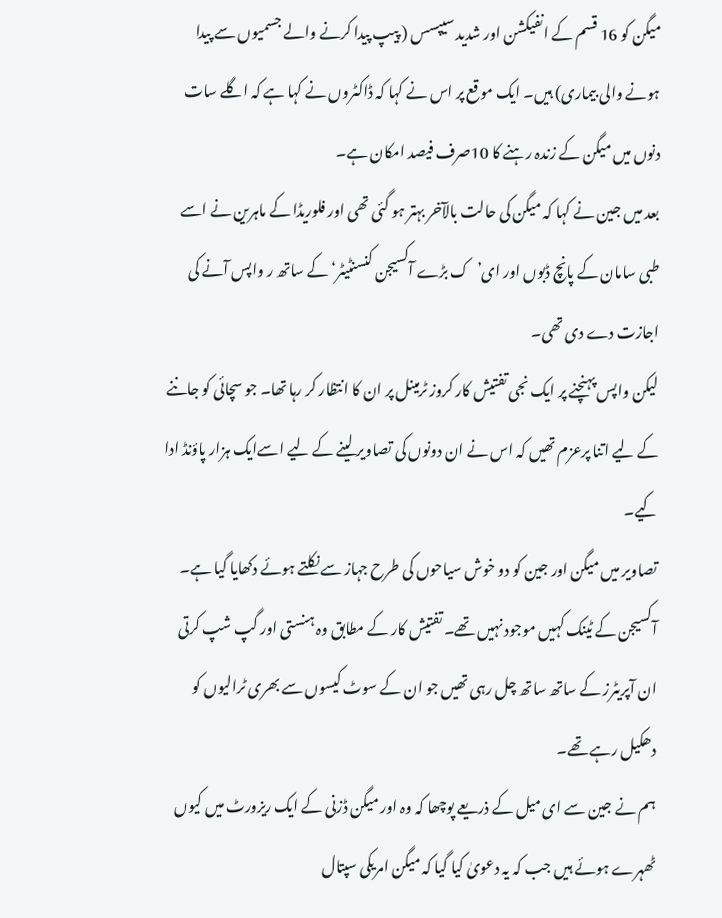میگن کو 16 قسم کے انفیکشن اور شدید سیپسس ( پیپ پیدا کرنے والے جسمیوں سے پیدا ہونے والی بیماری) ہیں۔ ایک موقع پر اس نے کہا کہ ڈاکٹروں نے کہا ہے کہ اگلے سات دنوں میں میگن کے زندہ رہنے کا 10صرف فیصد امکان ہے۔
بعد میں جین نے کہا کہ میگن کی حالت بالآخر بہتر ہو گئی تھی اور فلوریڈا کے ماہرین نے اسے طبی سامان کے پانچ ڈبوں اور ای’ک بڑے آکسیجن کنسنٹیٹر‘ کے ساتھ ر واپس آنے کی اجازت دے دی تھی۔
لیکن واپس پہنچنے پر ایک نجی تفتیش کار کروز ٹرمینل پر ان کا انتظار کر رہا تھا۔ جو سچائی کو جاننے کے لیے اتنا پرعزم تھیں کہ اس نے ان دونوں کی تصاویر لینے کے لیے اسےایک ہزار پاؤنڈ ادا کیے۔
تصاویر میں میگن اور جین کو دو خوش سیاحوں کی طرح جہاز سے نکلتے ہوئے دکھایا گیا ہے۔ آکسیجن کے ٹینک کہیں موجود نہیں تھے۔ تفتیش کار کے مطابق وہ ہنستی اور گپ شپ کرتی ان آپریٹرز کے ساتھ ساتھ چل رہی تھیں جو ان کے سوٹ کیسوں سے بھری ٹرالیوں کو دھکیل رہے تھے۔
ہم نے جین سے ای میل کے ذریعے پوچھا کہ وہ اور میگن ڈزنی کے ایک ریزورٹ میں کیوں ٹھہرے ہوئے ہیں جب کہ یہ دعویٰ کیا گیا کہ میگن امریکی سپتال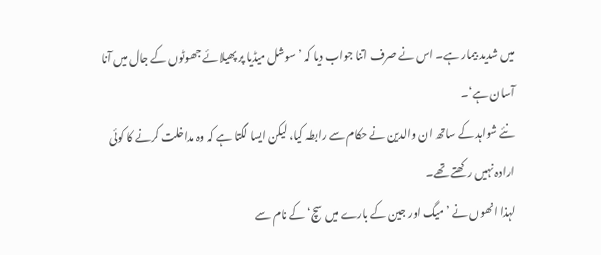میں شدید بیمار ہے۔ اس نے صرف اتنا جواب دیا کہ ’سوشل میڈیا پر پھیلائے جھوٹوں کے جال میں آنا آسان ہے‘۔
نئے شواہد کے ساتھ ان والدین نے حکام سے رابطہ کیا، لیکن ایسا لگتا ہے کہ وہ مداخلت کرنے کا کوئی ارادہ نہیں رکھتے تھے۔
لہذا انھوں نے ’میگ اور جین کے بارے میں سچ‘ کے نام سے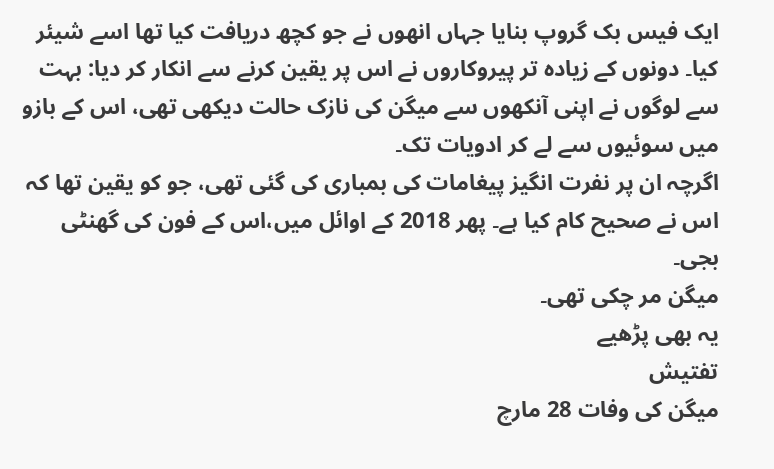ایک فیس بک گروپ بنایا جہاں انھوں نے جو کچھ دریافت کیا تھا اسے شیئر کیا۔ دونوں کے زیادہ تر پیروکاروں نے اس پر یقین کرنے سے انکار کر دیا: بہت سے لوگوں نے اپنی آنکھوں سے میگن کی نازک حالت دیکھی تھی، اس کے بازو میں سوئیوں سے لے کر ادویات تک۔
اگرچہ ان پر نفرت انگیز پیغامات کی بمباری کی گئی تھی، جو کو یقین تھا کہ اس نے صحیح کام کیا ہے۔ پھر 2018 کے اوائل میں،اس کے فون کی گھنٹی بجی۔
میگن مر چکی تھی۔
یہ بھی پڑھیے
تفتیش
میگن کی وفات 28 مارچ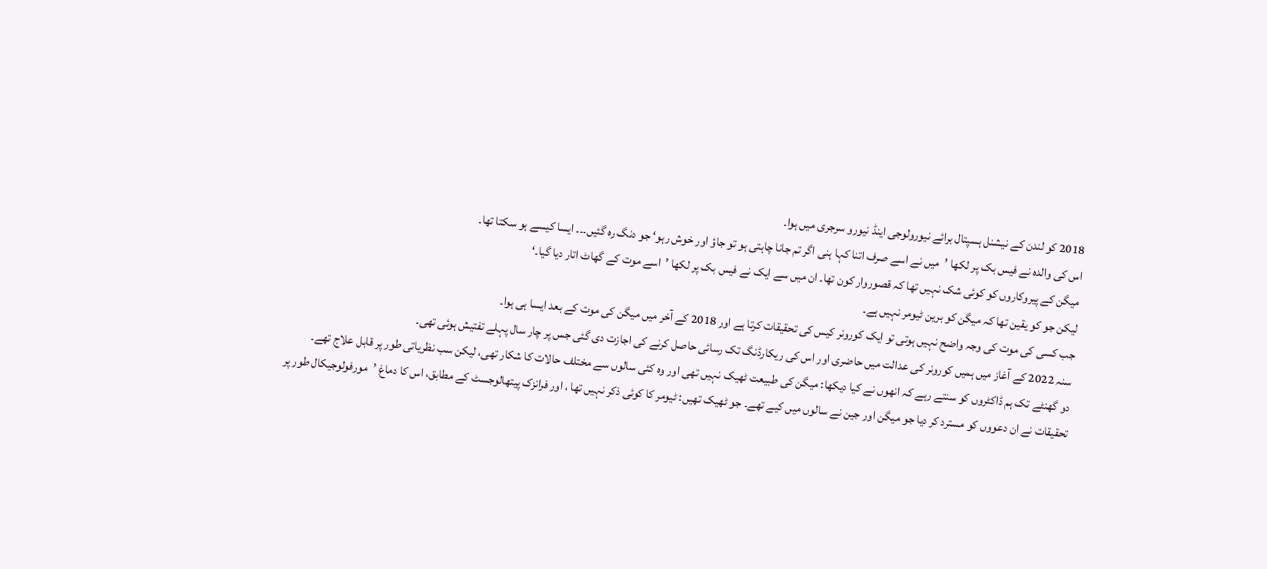2018 کو لندن کے نیشنل ہسپتال برائے نیورولوجی اینڈ نیورو سرجری میں ہوا۔
اس کی والدہ نے فیس بک پر لکھا ’میں نے اسے صرف اتنا کہا ہنی اگر تم جانا چاہتی ہو تو جاؤ اور خوش رہو‘ جو دنگ رہ گئیں۔۔۔ ایسا کیسے ہو سکتا تھا۔
میگن کے پیروکاروں کو کوئی شک نہیں تھا کہ قصوروار کون تھا۔ ان میں سے ایک نے فیس بک پر لکھا ’اسے موت کے گھاٹ اتار دیا گیا۔‘
لیکن جو کو یقین تھا کہ میگن کو برین ٹیومر نہیں ہے۔
جب کسی کی موت کی وجہ واضح نہیں ہوتی تو ایک کورونر کیس کی تحقیقات کرتا ہے اور 2018 کے آخر میں میگن کی موت کے بعد ایسا ہی ہوا۔
سنہ 2022 کے آغاز میں ہمیں کورونر کی عدالت میں حاضری اور اس کی ریکارڈنگ تک رسائی حاصل کرنے کی اجازت دی گئی جس پر چار سال پہلے تفتیش ہوئی تھی۔
دو گھنٹے تک ہم ڈاکٹروں کو سنتے رہے کہ انھوں نے کیا دیکھا: میگن کی طبیعت ٹھیک نہیں تھی اور وہ کئی سالوں سے مختلف حالات کا شکار تھی، لیکن سب نظریاتی طور پر قابل علاج تھے۔
تحقیقات نے ان دعووں کو مسترد کر دیا جو میگن اور جین نے سالوں میں کیے تھے۔ جو ٹھیک تھیں: ٹیومر کا کوئی ذکر نہیں تھا ، اور فرانزک پیتھالوجسٹ کے مطابق، اس کا دماغ ’مورفولوجیکال طور پر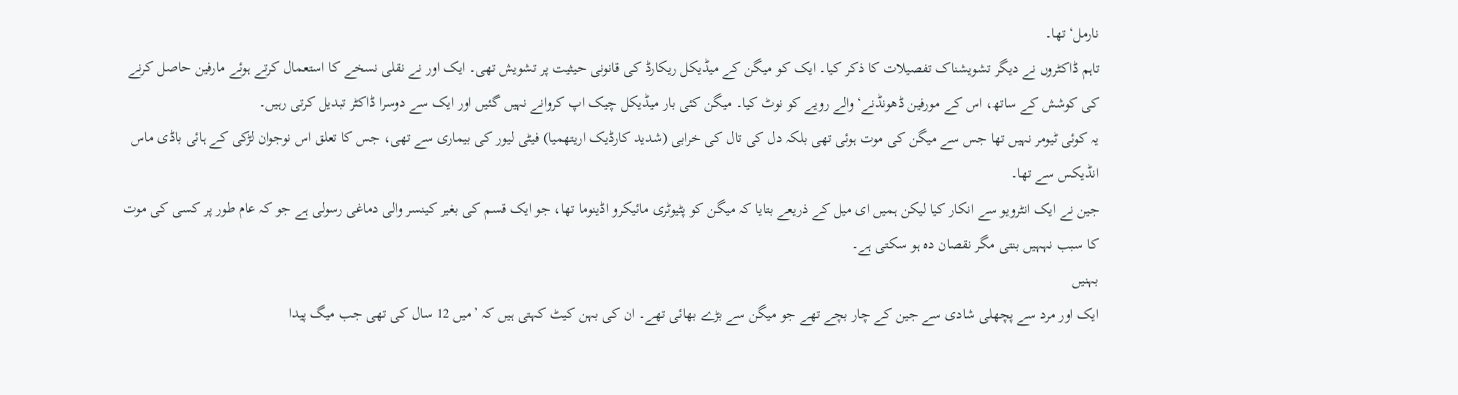نارمل‘ تھا۔
تاہم ڈاکٹروں نے دیگر تشویشناک تفصیلات کا ذکر کیا۔ ایک کو میگن کے میڈیکل ریکارڈ کی قانونی حیثیت پر تشویش تھی۔ ایک اور نے نقلی نسخے کا استعمال کرتے ہوئے مارفین حاصل کرنے کی کوشش کے ساتھ، اس کے مورفین ڈھونڈنے‘ والے رویے کو نوٹ کیا۔ میگن کئی بار میڈیکل چیک اپ کروانے نہیں گئیں اور ایک سے دوسرا ڈاکٹر تبدیل کرتی رہیں۔
یہ کوئی ٹیومر نہیں تھا جس سے میگن کی موت ہوئی تھی بلکہ دل کی تال کی خرابی (شدید کارڈیک اریتھمیا) فیٹی لیور کی بیماری سے تھی، جس کا تعلق اس نوجوان لڑکی کے ہائی باڈی ماس انڈیکس سے تھا۔
جین نے ایک انٹرویو سے انکار کیا لیکن ہمیں ای میل کے ذریعے بتایا کہ میگن کو پٹیوٹری مائیکرو اڈینوما تھا، جو ایک قسم کی بغیر کینسر والی دماغی رسولی ہے جو کہ عام طور پر کسی کی موت کا سبب نہہیں بنتی مگر نقصان دہ ہو سکتی ہے۔
بہنیں
ایک اور مرد سے پچھلی شادی سے جین کے چار بچے تھے جو میگن سے بڑے بھائی تھے۔ ان کی بہن کیٹ کہتی ہیں کہ ’میں 12 سال کی تھی جب میگ پیدا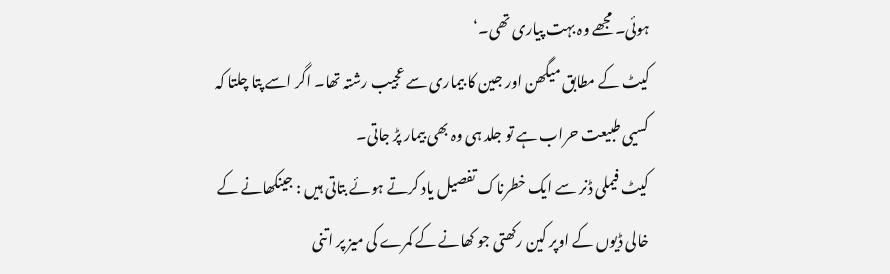ہوئی۔ مجھے وہ بہت پیاری تھی۔‘
کیٹ کے مطابق میگھن اور جین کا بیماری سے عجیب رشتہ تھا۔ اگر اسے پتا چلتا کہ کسیی طبیعت حراب ہے تو جلد ہی وہ بھی بیمار پڑ جاتی۔
کیٹ فیملی ڈنر سے ایک خطرناک تفصیل یاد کرتے ہوئے بتاتی ہیں : جینکھانے کے خالی ڈیوں کے اوپر کین رکھتی جو کھانے کے کمرے کی میز پر اتنی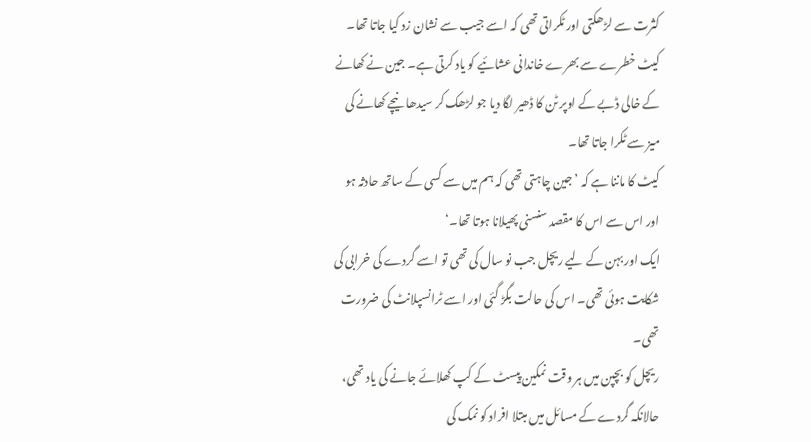کثرت سے لڑھکتی اور ٹکراتی تھی کہ اسے جیب سے نشان زد کیا جاتا تھا۔
کیٹ خطرے سے بھرے خاندانی عشائیے کو یاد کرتی ہے۔ جین نے کھانے کے خالی ڈبے کے اوپر ٹن کا ڈھیر لگا دیا جو لڑھک کر سیدھا نیچے کھانے کی میز سے ٹکرا جاتا تھا۔
کیٹ کا ماننا ہے کہ ’جین چاہتی تھی کہ ہم میں سے کسی کے ساتھ حادثہ ہو اور اس سے اس کا مقصد سنسنی پھیلانا ہوتا تھا۔‘
ایک اور بہن کے لیے ریچل جب نو سال کی تھی تو اسے گردے کی خرابی کی شکایت ہوئی تھی۔ اس کی حالت بگڑ گئی اور اسے ٹرانسپلانٹ کی ضرورت تھی۔
ریچل کو بچپن میں ہر وقت نمکین پیسٹ کے کپ کھلائے جانے کی یاد تھی، حالانکہ گردے کے مسائل میں مبتلا افراد کو نمک کی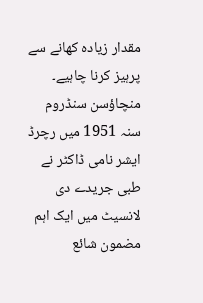مقدار زیادہ کھانے سے پرہیز کرنا چاہیے۔
منچاؤسن سنڈروم
سنہ 1951 میں رچرڈ ایشر نامی ڈاکٹر نے طبی جریدے دی لانسیٹ میں ایک اہم مضمون شائع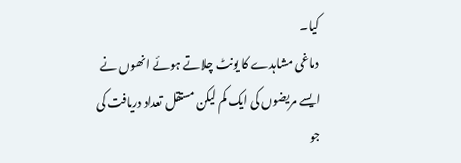کیا۔
دماغی مشاہدے کا یونٹ چلاتے ہوئے انھوں نے ایسے مریضوں کی ایک کم لیکن مستقل تعداد دریافت کی جو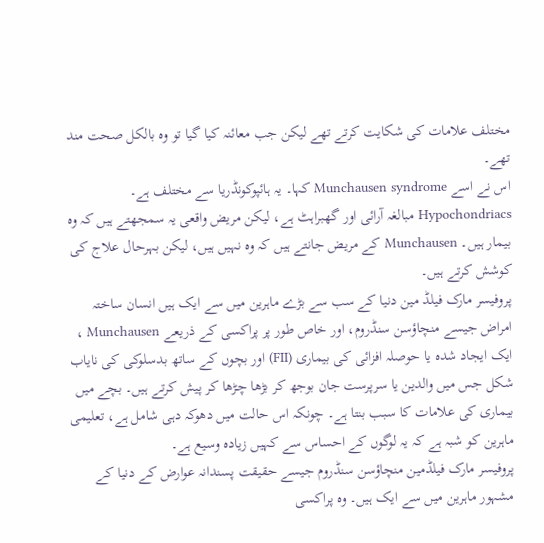مختلف علامات کی شکایت کرتے تھے لیکن جب معائنہ کیا گیا تو وہ بالکل صحت مند تھے۔
اس نے اسے Munchausen syndrome کہا۔ یہ ہائپوکونڈریا سے مختلف ہے۔ Hypochondriacs مبالغہ آرائی اور گھبراہٹ ہے، لیکن مریض واقعی یہ سمجھتے ہیں کہ وہ بیمار ہیں۔ Munchausen کے مریض جانتے ہیں کہ وہ نہیں ہیں، لیکن بہرحال علاج کی کوشش کرتے ہیں۔
پروفیسر مارک فیلڈ مین دنیا کے سب سے بڑے ماہرین میں سے ایک ہیں انسان ساختہ امراض جیسے منچاؤسن سنڈروم، اور خاص طور پر پراکسی کے ذریعے Munchausen ، ایک ایجاد شدہ یا حوصلہ افزائی کی بیماری (FII) اور بچوں کے ساتھ بدسلوکی کی نایاب شکل جس میں والدین یا سرپرست جان بوجھ کر بڑھا چڑھا کر پیش کرتے ہیں۔ بچے میں بیماری کی علامات کا سبب بنتا ہے۔ چونکہ اس حالت میں دھوکہ دہی شامل ہے، تعلیمی ماہرین کو شبہ ہے کہ یہ لوگوں کے احساس سے کہیں زیادہ وسیع ہے۔
پروفیسر مارک فیلڈمین منچاؤسن سنڈروم جیسے حقیقت پسندانہ عوارض کے دنیا کے مشہور ماہرین میں سے ایک ہیں۔ وہ پراکسی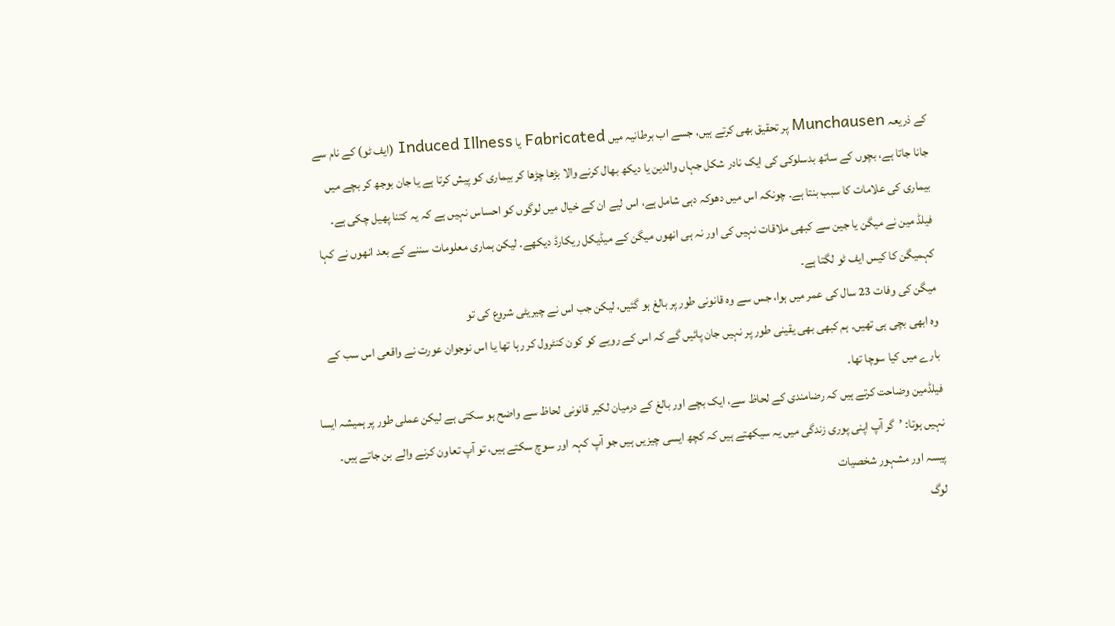کے ذریعہ Munchausen پر تحقیق بھی کرتے ہیں، جسے اب برطانیہ میں Fabricated یا Induced Illness (ایف ٹو) کے نام سے جانا جاتا ہے، بچوں کے ساتھ بدسلوکی کی ایک نادر شکل جہاں والدین یا دیکھ بھال کرنے والا بڑھا چڑھا کر بیماری کو پیش کرتا ہے یا جان بوجھ کر بچے میں بیماری کی علامات کا سبب بنتا ہے۔ چونکہ اس میں دھوکہ دہی شامل ہے، اس لیے ان کے خیال میں لوگوں کو احساس نہیں ہے کہ یہ کتنا پھیل چکی ہے۔
فیلڈ مین نے میگن یا جین سے کبھی ملاقات نہیں کی اور نہ ہی انھوں میگن کے میڈیکل ریکارڈ دیکھے۔ لیکن ہماری معلومات سننے کے بعد انھوں نے کہا کہمیگن کا کیس ایف ٹو لگتا ہے۔
میگن کی وفات 23 سال کی عمر میں ہوا، جس سے وہ قانونی طور پر بالغ ہو گئیں، لیکن جب اس نے چیریٹی شروع کی تو
وہ ابھی بچی ہی تھیں۔ ہم کبھی بھی یقینی طور پر نہیں جان پائیں گے کہ اس کے رویے کو کون کنٹرول کر رہا تھا یا اس نوجوان عورت نے واقعی اس سب کے بارے میں کیا سوچا تھا۔
فیلڈمین وضاحت کرتے ہیں کہ رضامندی کے لحاظ سے، ایک بچے اور بالغ کے درمیان لکیر قانونی لحاظ سے واضح ہو سکتی ہے لیکن عملی طور پر ہمیشہ ایسا نہیں ہوتا: ’گر آپ اپنی پوری زندگی میں یہ سیکھتے ہیں کہ کچھ ایسی چیزیں ہیں جو آپ کہہ اور سوچ سکتے ہیں، تو آپ تعاون کرنے والے بن جاتے ہیں۔
پیسہ اور مشہور شخصیات
لوگ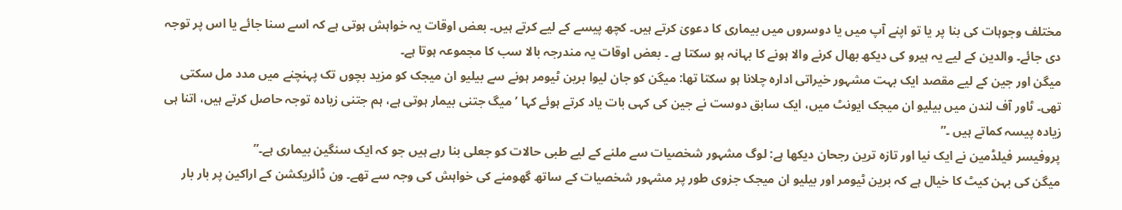مختلف وجوہات کی بنا پر یا تو اپنے آپ میں یا دوسروں میں بیماری کا دعویٰ کرتے ہیں۔ کچھ پیسے کے لیے کرتے ہیں۔ بعض اوقات یہ خواہش ہوتی ہے کہ اسے سنا جائے یا اس پر توجہ دی جائے۔ والدین کے لیے یہ ہیرو کی دیکھ بھال کرنے والا ہونے کا بہانہ ہو سکتا ہے ۔ بعض اوقات یہ مندرجہ بالا سب کا مجموعہ ہوتا ہے۔
میگن اور جین کے لیے مقصد ایک بہت مشہور خیراتی ادارہ چلانا ہو سکتا تھا: میگن کو جان لیوا برین ٹیومر ہونے سے بیلیو ان میجک کو مزید بچوں تک پہنچنے میں مدد مل سکتی تھی۔ ٹاور آف لندن میں بیلیو ان میجک ایونٹ میں، ایک سابق دوست نے جین کی کہی بات یاد کرتے ہوئے کہا ’میگ جتنی بیمار ہوتی ہے، ہم جتنی زیادہ توجہ حاصل کرتے ہیں، اتنا ہی زیادہ پیسہ کماتے ہیں ۔”
پروفیسر فیلڈمین نے ایک نیا اور تازہ ترین رجحان دیکھا ہے: لوگ مشہور شخصیات سے ملنے کے لیے طبی حالات کو جعلی بنا رہے ہیں جو کہ ایک سنگین بیماری ہے۔”
میگن کی بہن کیٹ کا خیال ہے کہ برین ٹیومر اور بیلیو ان میجک جزوی طور پر مشہور شخصیات کے ساتھ گھومنے کی خواہش کی وجہ سے تھے۔ ون ڈائریکشن کے اراکین پر بار بار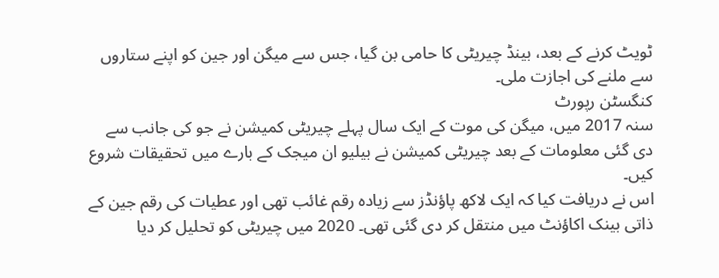ٹویٹ کرنے کے بعد، بینڈ چیریٹی کا حامی بن گیا، جس سے میگن اور جین کو اپنے ستاروں سے ملنے کی اجازت ملی۔
کنگسٹن رپورٹ
سنہ 2017 میں، میگن کی موت کے ایک سال پہلے چیریٹی کمیشن نے جو کی جانب سے دی گئی معلومات کے بعد چیریٹی کمیشن نے بیلیو ان میجک کے بارے میں تحقیقات شروع کیں۔
اس نے دریافت کیا کہ ایک لاکھ پاؤنڈز سے زیادہ رقم غائب تھی اور عطیات کی رقم جین کے ذاتی بینک اکاؤنٹ میں منتقل کر دی گئی تھی۔ 2020 میں چیریٹی کو تحلیل کر دیا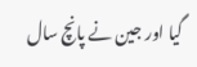گیا اور جین نے پانچ سال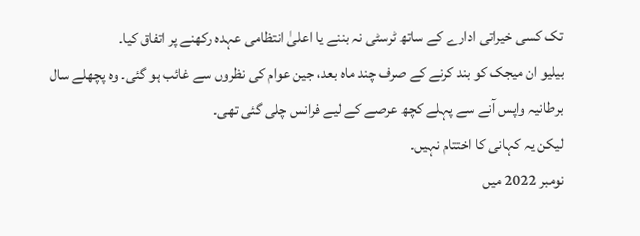تک کسی خیراتی ادارے کے ساتھ ٹرسٹی نہ بننے یا اعلیٰ انتظامی عہدہ رکھنے پر اتفاق کیا۔
بیلیو ان میجک کو بند کرنے کے صرف چند ماہ بعد، جین عوام کی نظروں سے غائب ہو گئی۔ وہ پچھلے سال برطانیہ واپس آنے سے پہلے کچھ عرصے کے لیے فرانس چلی گئی تھی۔
لیکن یہ کہانی کا اختتام نہیں۔
نومبر 2022 میں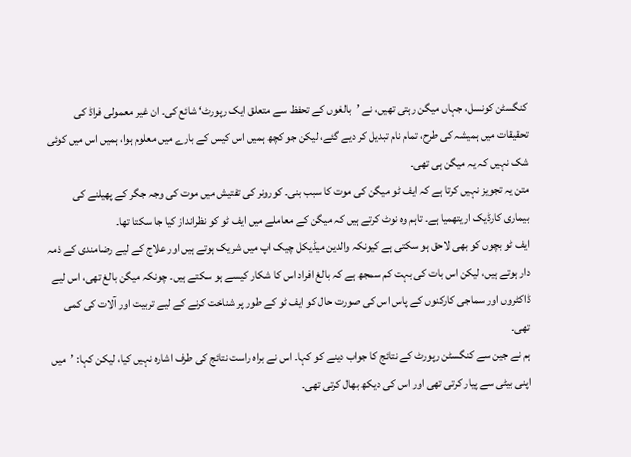کنگسٹن کونسل، جہاں میگن رہتی تھیں، نے ’بالغوں کے تحفظ سے متعلق ایک رپورٹ‘ شائع کی۔ ان غیر معمولی فراڈ کی تحقیقات میں ہمیشہ کی طرح، تمام نام تبدیل کر دیے گئے، لیکن جو کچھ ہمیں اس کیس کے بارے میں معلوم ہوا، ہمیں اس میں کوئی شک نہیں کہ یہ میگن ہی تھی۔
متن یہ تجویز نہیں کرتا ہے کہ ایف ٹو میگن کی موت کا سبب بنی۔ کورونر کی تفتیش میں موت کی وجہ جگر کے پھیلنے کی بیماری کارڈیک اریتھمیا ہے۔ تاہم وہ نوٹ کرتے ہیں کہ میگن کے معاملے میں ایف ٹو کو نظرانداز کیا جا سکتا تھا۔
ایف ٹو بچوں کو بھی لاحق ہو سکتی ہے کیونکہ والدین میڈیکل چیک اپ میں شریک ہوتے ہیں اور علاج کے لیے رضامندی کے ذمہ دار ہوتے ہیں، لیکن اس بات کی بہت کم سمجھ ہے کہ بالغ افراد اس کا شکار کیسے ہو سکتے ہیں۔ چونکہ میگن بالغ تھی، اس لیے ڈاکٹروں اور سماجی کارکنوں کے پاس اس کی صورت حال کو ایف ٹو کے طور پر شناخت کرنے کے لیے تربیت اور آلات کی کمی تھی۔
ہم نے جین سے کنگسٹن رپورٹ کے نتائج کا جواب دینے کو کہا۔ اس نے براہ راست نتائج کی طرف اشارہ نہیں کیا، لیکن کہا: ’میں اپنی بیٹی سے پیار کرتی تھی اور اس کی دیکھ بھال کرتی تھی۔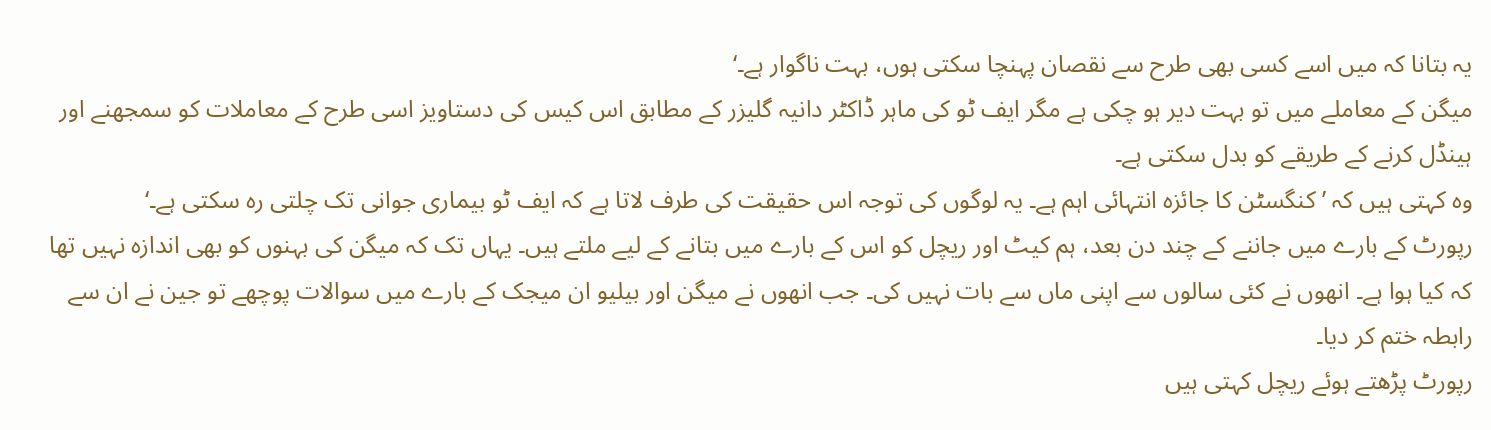یہ بتانا کہ میں اسے کسی بھی طرح سے نقصان پہنچا سکتی ہوں، بہت ناگوار ہے۔‘
میگن کے معاملے میں تو بہت دیر ہو چکی ہے مگر ایف ٹو کی ماہر ڈاکٹر دانیہ گلیزر کے مطابق اس کیس کی دستاویز اسی طرح کے معاملات کو سمجھنے اور ہینڈل کرنے کے طریقے کو بدل سکتی ہے۔
وہ کہتی ہیں کہ ’کنگسٹن کا جائزہ انتہائی اہم ہے۔ یہ لوگوں کی توجہ اس حقیقت کی طرف لاتا ہے کہ ایف ٹو بیماری جوانی تک چلتی رہ سکتی ہے۔‘
رپورٹ کے بارے میں جاننے کے چند دن بعد، ہم کیٹ اور ریچل کو اس کے بارے میں بتانے کے لیے ملتے ہیں۔ یہاں تک کہ میگن کی بہنوں کو بھی اندازہ نہیں تھا کہ کیا ہوا ہے۔ انھوں نے کئی سالوں سے اپنی ماں سے بات نہیں کی۔ جب انھوں نے میگن اور بیلیو ان میجک کے بارے میں سوالات پوچھے تو جین نے ان سے رابطہ ختم کر دیا۔
رپورٹ پڑھتے ہوئے ریچل کہتی ہیں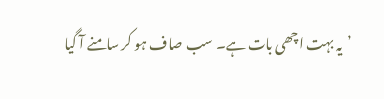’یہ بہت اچھی بات ہے۔ سب صاف ہو کر سامنے آ گیا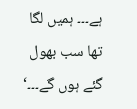ہے۔۔۔ ہمیں لگا تھا سب بھول گئے ہوں گے۔۔۔‘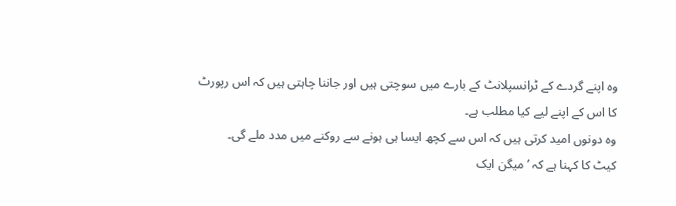وہ اپنے گردے کے ٹرانسپلانٹ کے بارے میں سوچتی ہیں اور جاننا چاہتی ہیں کہ اس رپورٹ کا اس کے اپنے لیے کیا مطلب ہے۔
وہ دونوں امید کرتی ہیں کہ اس سے کچھ ایسا ہی ہونے سے روکنے میں مدد ملے گی۔
کیٹ کا کہنا ہے کہ ’میگن ایک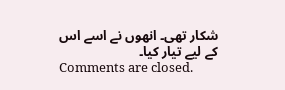شکار تھی۔ انھوں نے اسے اس کے لیے تیار کیا۔
Comments are closed.